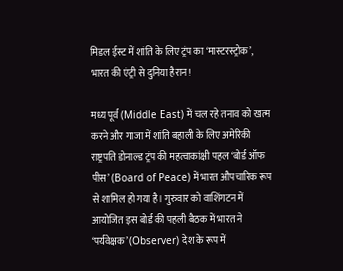मिडल ईस्ट में शांति के लिए ट्रंप का ‘मास्टरस्ट्रोक’, भारत की एंट्री से दुनिया हैरान!

मध्य पूर्व (Middle East) में चल रहे तनाव को खत्म करने और गाजा में शांति बहाली के लिए अमेरिकी राष्ट्रपति डोनाल्ड ट्रंप की महत्वाकांक्षी पहल ‘बोर्ड ऑफ पीस’ (Board of Peace) में भारत औपचारिक रूप से शामिल हो गया है। गुरुवार को वाशिंगटन में आयोजित इस बोर्ड की पहली बैठक में भारत ने ‘पर्यवेक्षक’ (Observer) देश के रूप में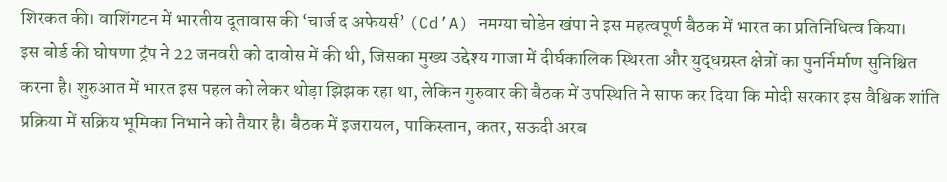शिरकत की। वाशिंगटन में भारतीय दूतावास की ‘चार्ज द अफेयर्स’ (Cd’A) नमग्या चोडेन खंपा ने इस महत्वपूर्ण बैठक में भारत का प्रतिनिधित्व किया।
इस बोर्ड की घोषणा ट्रंप ने 22 जनवरी को दावोस में की थी, जिसका मुख्य उद्देश्य गाजा में दीर्घकालिक स्थिरता और युद्धग्रस्त क्षेत्रों का पुनर्निर्माण सुनिश्चित करना है। शुरुआत में भारत इस पहल को लेकर थोड़ा झिझक रहा था, लेकिन गुरुवार की बैठक में उपस्थिति ने साफ कर दिया कि मोदी सरकार इस वैश्विक शांति प्रक्रिया में सक्रिय भूमिका निभाने को तैयार है। बैठक में इजरायल, पाकिस्तान, कतर, सऊदी अरब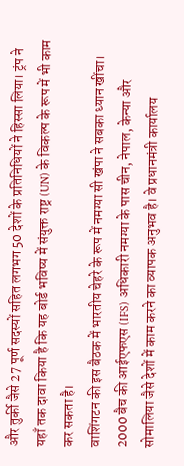और तुर्की जैसे 27 पूर्ण सदस्यों सहित लगभग 50 देशों के प्रतिनिधियों ने हिस्सा लिया। ट्रंप ने यहाँ तक दावा किया है कि यह बोर्ड भविष्य में संयुक्त राष्ट्र (UN) के विकल्प के रूप में भी काम कर सकता है।
वाशिंगटन की इस बैठक में भारतीय चेहरे के रूप में नमग्या सी खंपा ने सबका ध्यान खींचा। 2000 बैच की आईएफएस (IFS) अधिकारी नमग्या के पास चीन, नेपाल, केन्या और सोमालिया जैसे देशों में काम करने का व्यापक अनुभव है। वे प्रधानमंत्री कार्यालय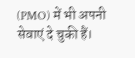(PMO) में भी अपनी सेवाएं दे चुकी हैं।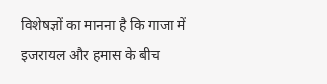विशेषज्ञों का मानना है कि गाजा में इजरायल और हमास के बीच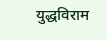युद्धविराम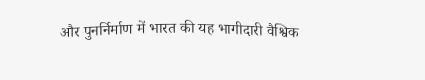और पुनर्निर्माण में भारत की यह भागीदारी वैश्विक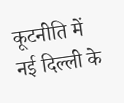कूटनीति में नई दिल्ली के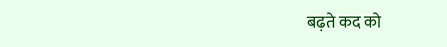बढ़ते कद को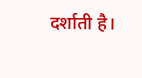दर्शाती है।